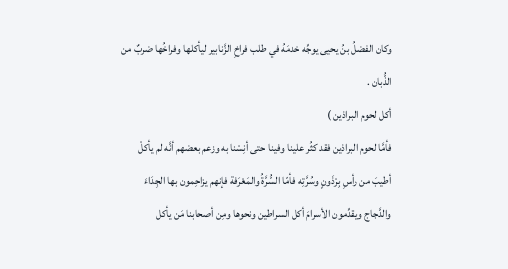وكان الفضلُ بنُ يحيى يوجِّه خدمَهُ في طلب فراخِ الزَّنابير ليأكلها وفراخُها ضربٌ من الذُّبان .
أكل لحوم البراذين )
فأمَّا لحوم البراذين فقد كثُر علينا وفينا حتى أنِسْنا به وزعم بعضهم أنَّه لم يأكلْ أطيبَ من رأسِ بِرْذَونٍ وسُرَّتِه فأمّا السُّرَّةُ والمَعْرَفة فإنهم يزاحِمون بها الجِدَاءَ والدَّجاج ويقدِّمون الأسرامَ أكل السراطين ونحوها ومِن أصحابنا مَن يأكل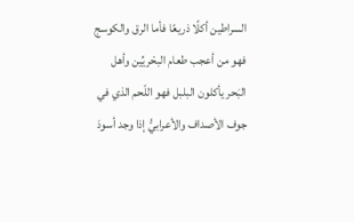السراطين أكلًا ذريعًا فأما الرق والكوسج فهو من أعجب طعام البحْريِّين وأهل البَحر يأكلون البلبل فهو اللّحم الذي في جوف الأصداف والأعرابيُّ إذا وجد أسودَ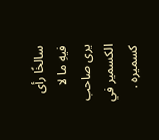سالخًا رأى فيهِ ما لا يرى صاحب الكسمير في كسميره .